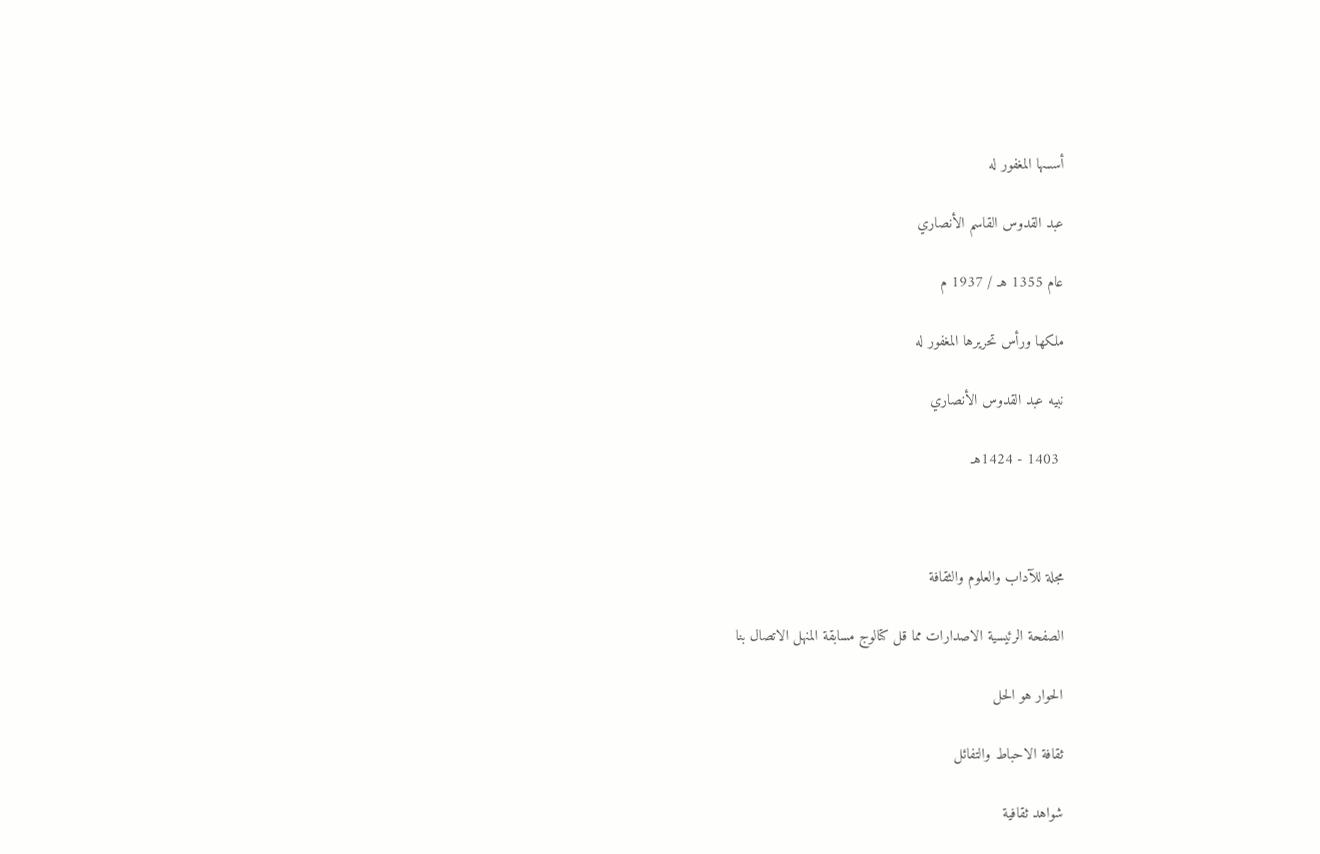أسسها المغفور له

عبد القدوس القاسم الأنصاري

عام 1355 هـ / 1937 م

ملكها ورأس تحريرها المغفور له

نبيه عبد القدوس الأنصاري

 1403 - 1424هـ



مجلة للآداب والعلوم والثقافة

الصفحة الرئيسية الاصدارات مما قل كتالوج مسابقة المنهل الاتصال بنا

الحوار هو الحل

ثقافة الاحباط والتفائل

شواهد ثقافية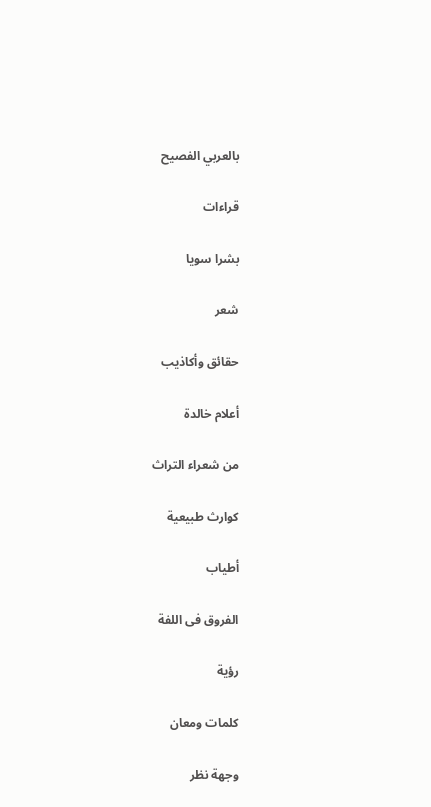بالعربي الفصيح

قراءات

بشرا سويا

شعر

حقائق وأكاذيب

أعلام خالدة

من شعراء التراث

كوارث طبيعية

أطياب

الفروق فى اللفة

رؤية

كلمات ومعان

وجهة نظر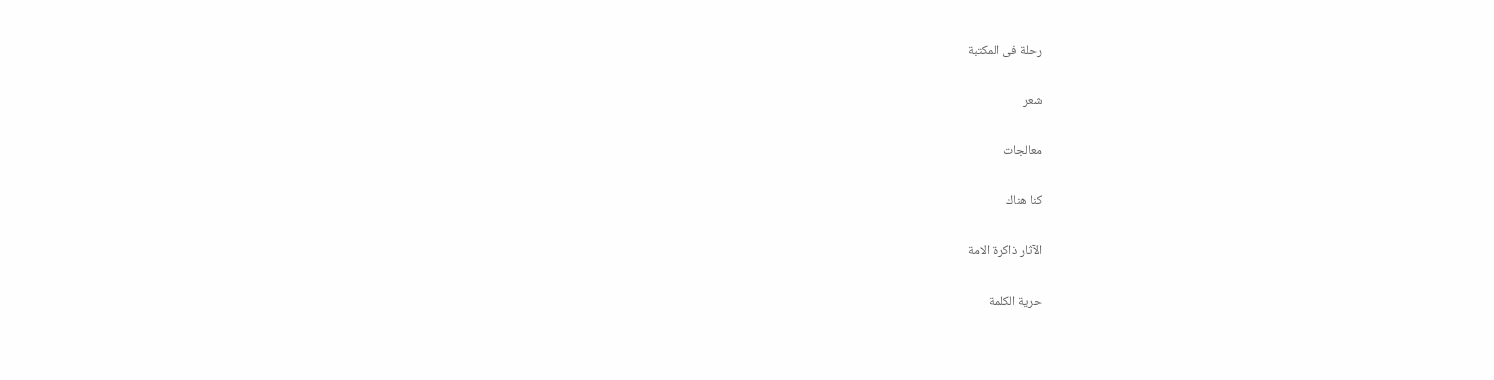رحلة فى المكتبة

شعر

معالجات

كنا هناك

الآثار ذاكرة الامة

حرية الكلمة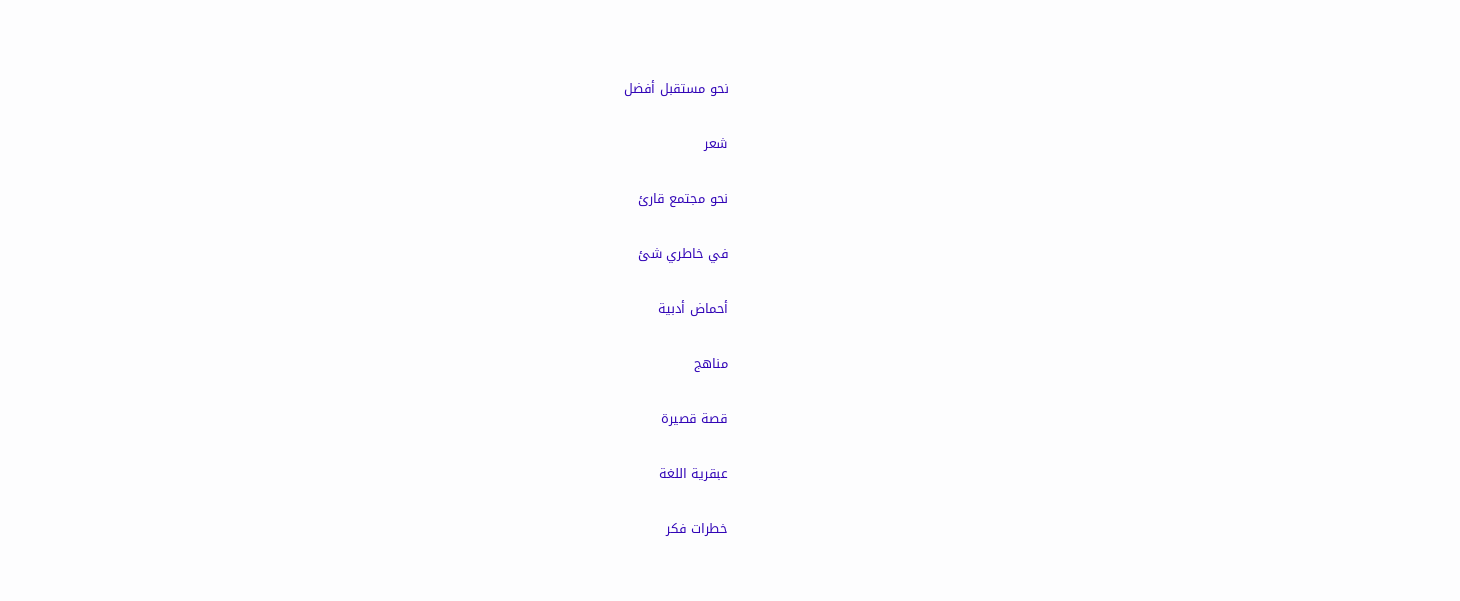نحو مستقبل أفضل

شعر

نحو مجتمع قارئ

في خاطري شئ

أحماض أدبية

مناهج

قصة قصيرة

عبقرية اللغة

خطرات فكر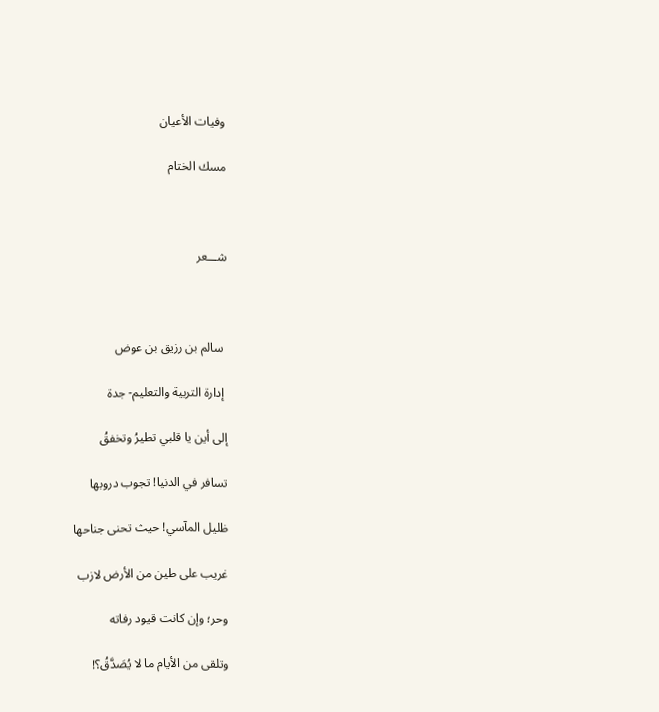وفيات الأعيان

مسك الختام



شـــعر



 سالم بن رزيق بن عوض

 إدارة التربية والتعليم- جدة

إلى أين يا قلبي تطيرُ وتخفقُ

تسافر في الدنيا! تجوب دروبها

ظليل المآسي! حيث تحنى جناحها

غريب على طين من الأرض لازب

وحر؛ وإن كانت قيود رفاته

وتلقى من الأيام ما لا يُصَدَّقُ؟!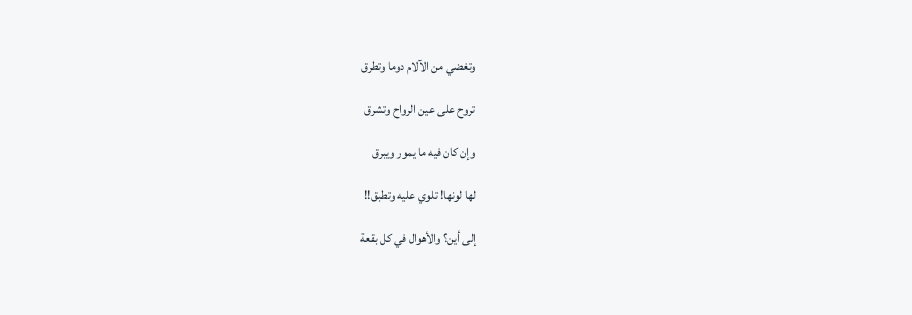وتغضي من الآلام دوما وتطرق

تروح على عين الرواح وتشرق

وإن كان فيه ما يمور ويبرق

لها لونها! تلوي عليه وتطبق!!

إلى أين؟ والأهوال في كل بقعة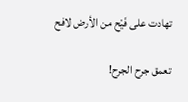تهادت على فَيْح من الأرض لافح

تعمق جرح الجرح!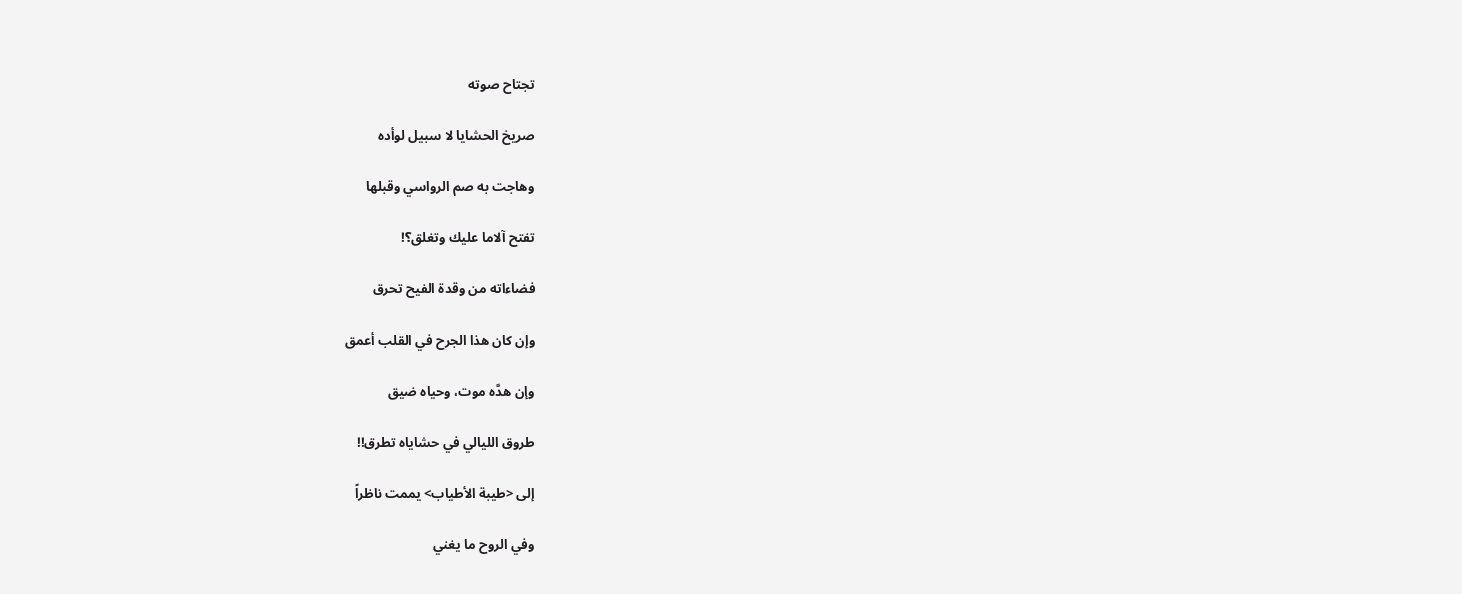تجتاح صوته

صريخ الحشايا لا سبيل لوأده

وهاجت به صم الرواسي وقبلها

تفتح آلاما عليك وتغلق؟!

فضاءاته من وقدة الفيح تحرق

وإن كان هذا الجرح في القلب أعمق

وإن هدَّه موت، وحياه ضيق

طروق الليالي في حشاياه تطرق!!

إلى <طيبة الأطياب> يممت ناظراً

وفي الروح ما يغني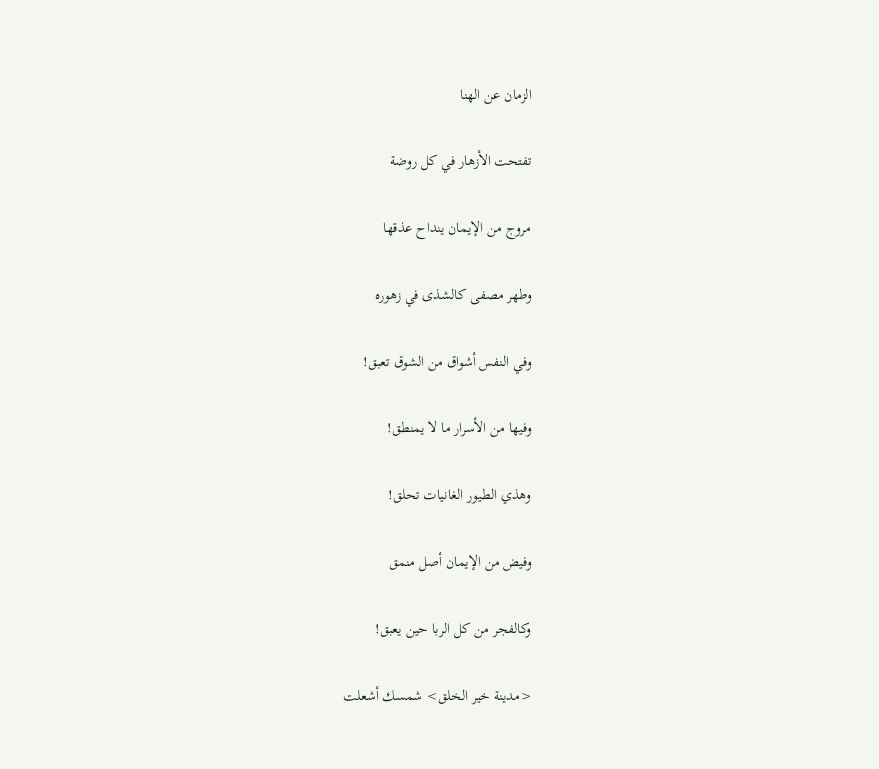الزمان عن الهنا

تفتحت الأزهار في كل روضة

مروج من الإيمان ينداح عذقها

وطهر مصفى كالشذى في زهوره

وفي النفس أشواق من الشوق تعبق!

وفيها من الأسرار ما لا يمنطق!

وهذي الطيور الغانيات تحلق!

وفيض من الإيمان أصل منمق

وكالفجر من كل الربا حين يعبق!

<مدينة خير الخلق> شمسك أشعلت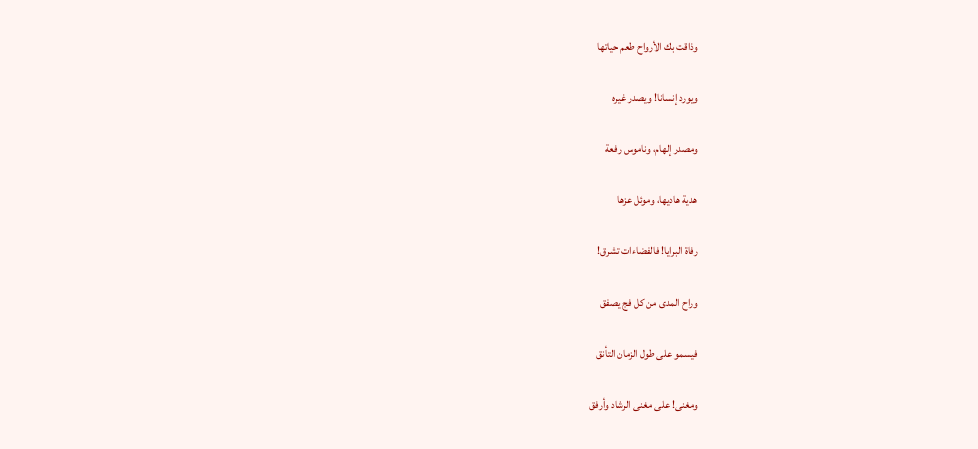وذاقت بك الأرواح طعم حياتها

ويورد إنسانا! ويصدر غيره

ومصدر إلهام، وناموس رفعة

هدية هاديها، وموئل عزها

رفاة البرايا! فالفضاءات تشرق!

وراح المدى من كل فج يصفق

فيسمو على طول الزمان التأنق

ومغنى! على مغنى الرشاد وأرفق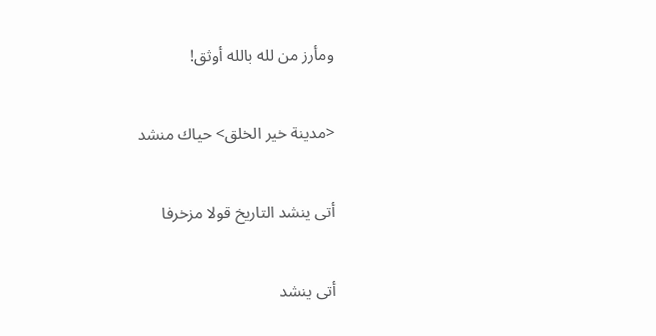ومأرز من لله بالله أوثق!

<مدينة خير الخلق> حياك منشد

أتى ينشد التاريخ قولا مزخرفا

أتى ينشد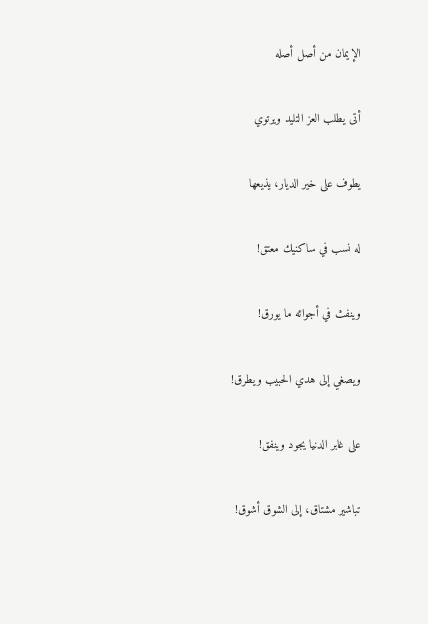الإيمان من أصل أصله

أتى يطلب العز التليد ويرتوي

يطوف على خير الديار، يذيعها

له نسب في ساكنيك معتق!

وينفث في أجوائه ما يورق!

ويصغي إلى هدي الحبيب ويطرق!

على غابر الدنيا يجود وينفق!

تباشير مشتاق، إلى الشوق أشوق!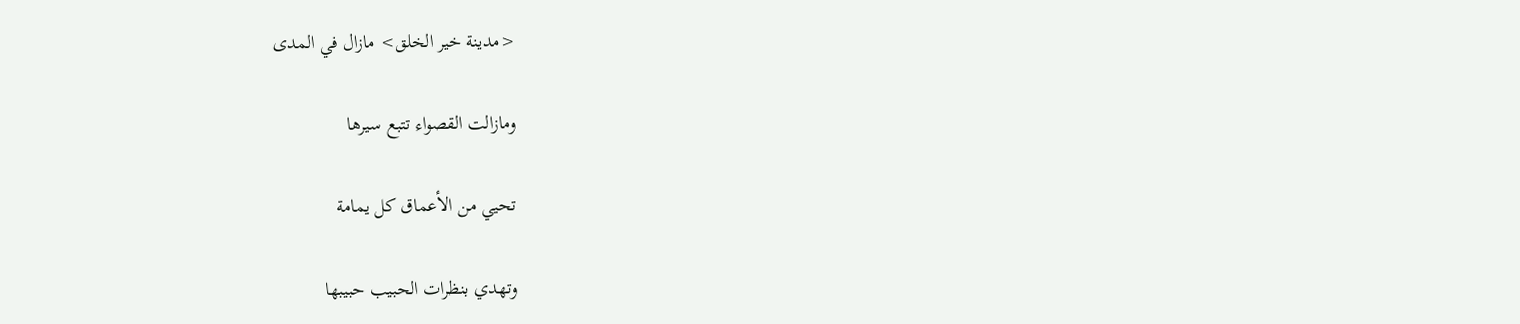<مدينة خير الخلق> مازال في المدى

ومازالت القصواء تتبع سيرها

تحيي من الأعماق كل يمامة

وتهدي بنظرات الحبيب حبيبها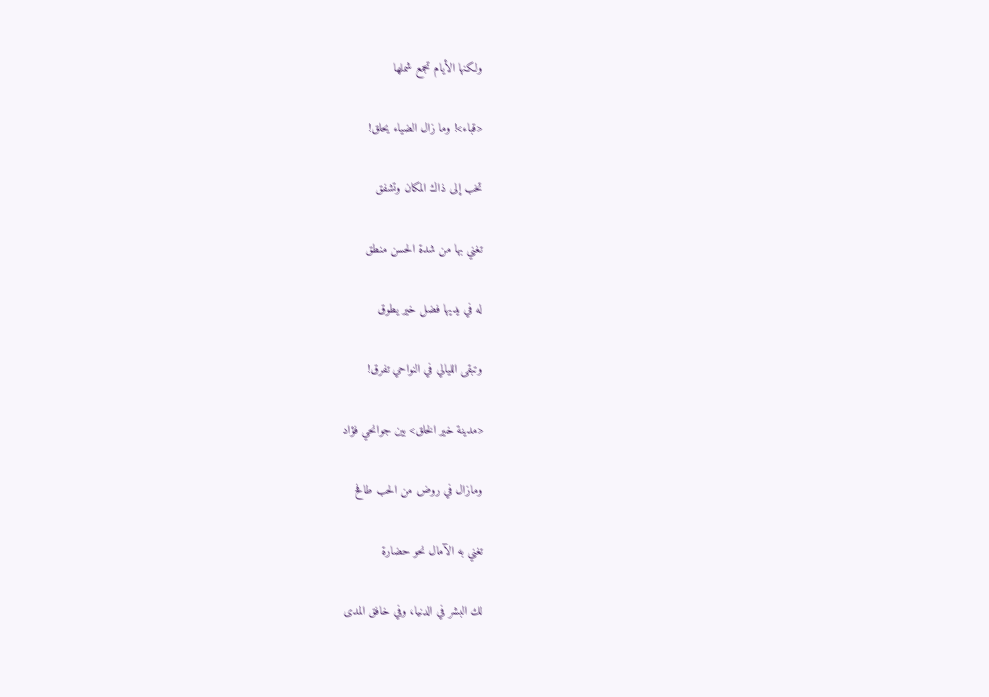ولكنها الأيام تجمع شملها

<قباء>! وما زال الضياء يحلق!

تخب إلى ذاك المكان وتشفق

تغني بها من شدة الحسن منطق

له في يديها فضل خير يطوق

وتبقى الليالي في النواحي تفرق!

<مدينة خير الخلق> بين جوانحي فؤاد

ومازال في روض من الحب طافح

تغني به الآمال نحو حضارة

لك البشر في الدنيا، وفي خافق المدى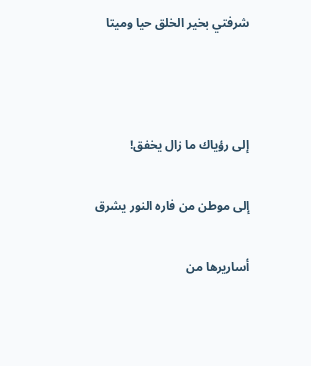شرفتي بخير الخلق حيا وميتا



إلى رؤياك ما زال يخفق!

إلى موطن من فاره النور يشرق

أساريرها من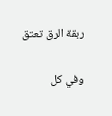ربقة الرق تعتق

وفي كل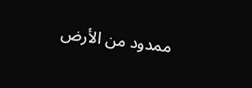ممدود من الأرض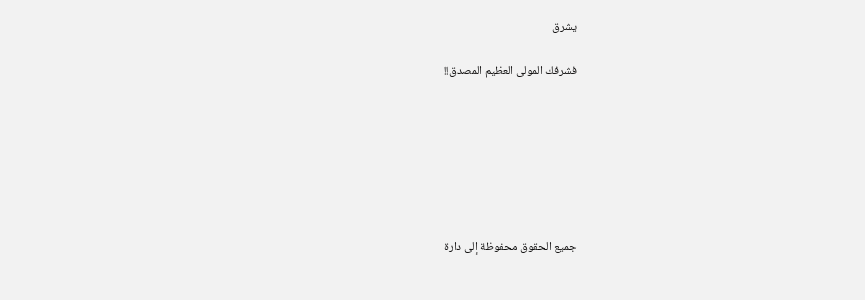يشرق

فشرفك المولى العظيم المصدق!!







جميع الحقوق محفوظة إلى دارة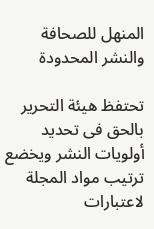المنهل للصحافة والنشر المحدودة

تحتفظ هيئة التحرير بالحق فى تحديد أولويات النشر ويخضع ترتيب مواد المجلة لاعتبارات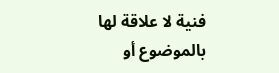فنية لا علاقة لها بالموضوع أو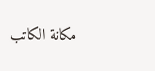مكانة الكاتب